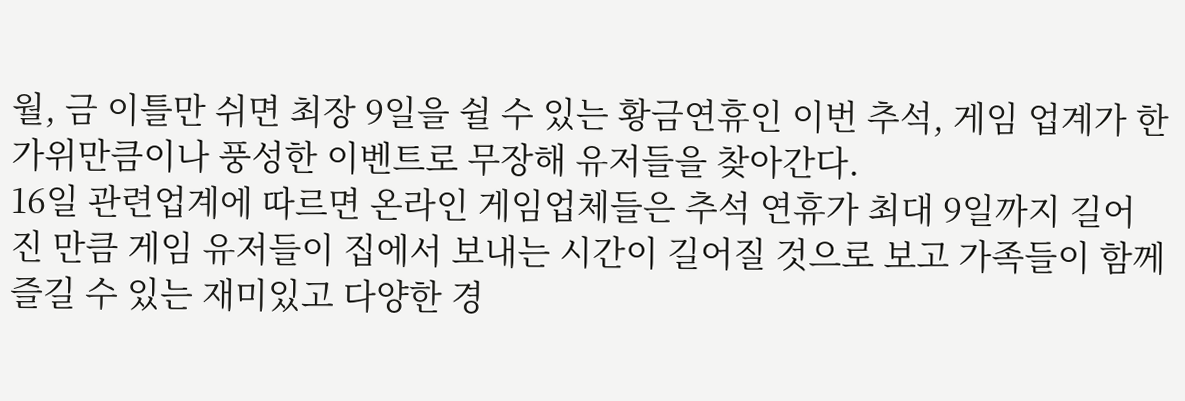월, 금 이틀만 쉬면 최장 9일을 쉴 수 있는 황금연휴인 이번 추석, 게임 업계가 한가위만큼이나 풍성한 이벤트로 무장해 유저들을 찾아간다.
16일 관련업계에 따르면 온라인 게임업체들은 추석 연휴가 최대 9일까지 길어진 만큼 게임 유저들이 집에서 보내는 시간이 길어질 것으로 보고 가족들이 함께 즐길 수 있는 재미있고 다양한 경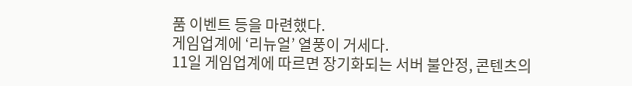품 이벤트 등을 마련했다.
게임업계에 ‘리뉴얼’ 열풍이 거세다.
11일 게임업계에 따르면 장기화되는 서버 불안정, 콘텐츠의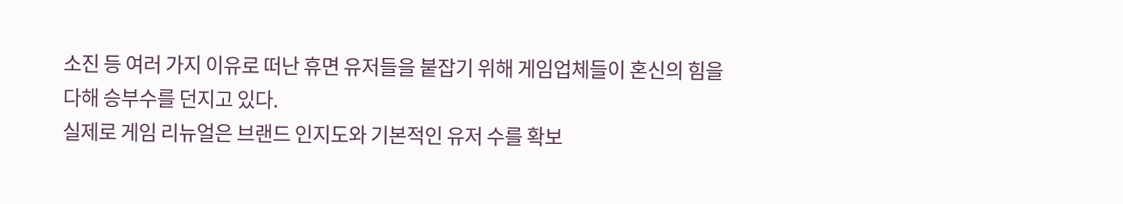소진 등 여러 가지 이유로 떠난 휴면 유저들을 붙잡기 위해 게임업체들이 혼신의 힘을 다해 승부수를 던지고 있다.
실제로 게임 리뉴얼은 브랜드 인지도와 기본적인 유저 수를 확보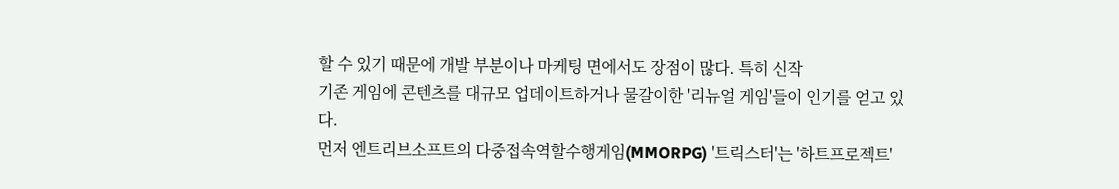할 수 있기 때문에 개발 부분이나 마케팅 면에서도 장점이 많다. 특히 신작
기존 게임에 콘텐츠를 대규모 업데이트하거나 물갈이한 '리뉴얼 게임'들이 인기를 얻고 있다.
먼저 엔트리브소프트의 다중접속역할수행게임(MMORPG) '트릭스터'는 '하트프로젝트'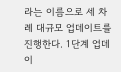라는 이름으로 세 차례 대규모 업데이트를 진행한다. 1단계 업데이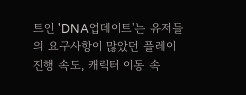트인 'DNA업데이트'는 유저들의 요구사항이 많았던 플레이 진행 속도, 캐릭터 이동 속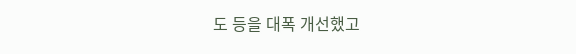도 등을 대폭 개선했고